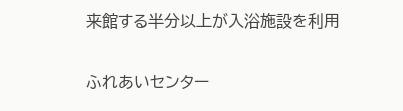来館する半分以上が入浴施設を利用

ふれあいセンター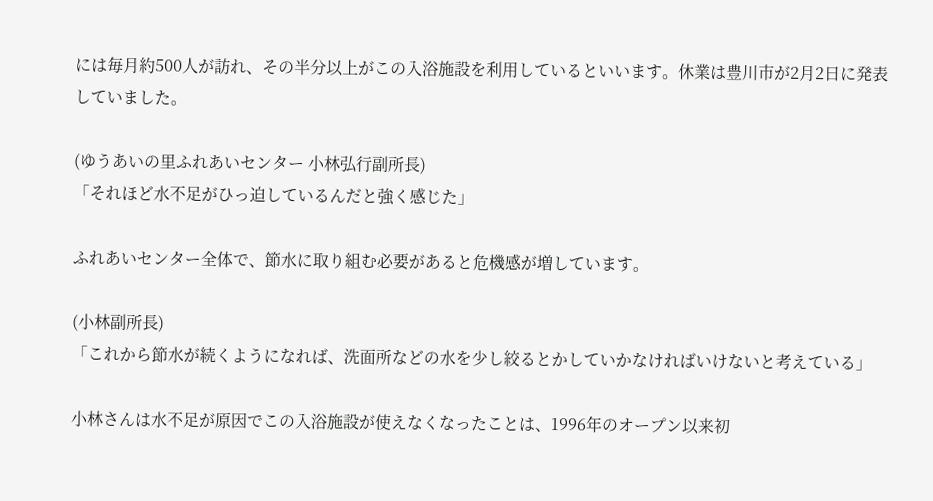には毎月約500人が訪れ、その半分以上がこの入浴施設を利用しているといいます。休業は豊川市が2月2日に発表していました。

(ゆうあいの里ふれあいセンター 小林弘行副所長)
「それほど水不足がひっ迫しているんだと強く感じた」

ふれあいセンター全体で、節水に取り組む必要があると危機感が増しています。

(小林副所長)
「これから節水が続くようになれば、洗面所などの水を少し絞るとかしていかなければいけないと考えている」

小林さんは水不足が原因でこの入浴施設が使えなくなったことは、1996年のオープン以来初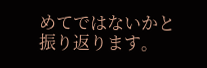めてではないかと振り返ります。